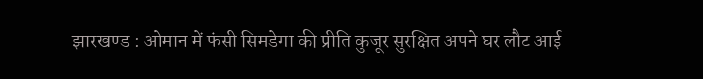झारखण्ड : ओमान में फंसी सिमडेगा की प्रीति कुजूर सुरक्षित अपने घर लौट आई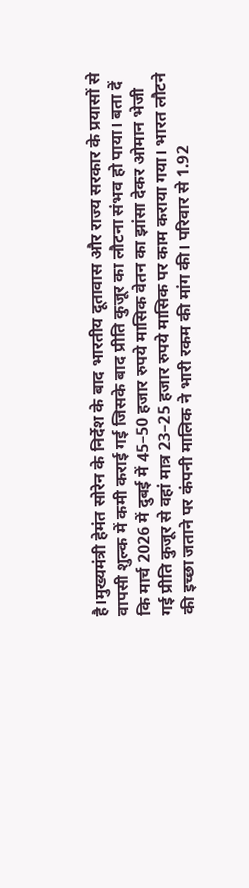है।मुख्यमंत्री हेमंत सोरेन के निर्देश के बाद भारतीय दूतावास और राज्य सरकार के प्रयासों से वापसी शुल्क में कमी कराई गई जिसके बाद प्रीति कुजूर का लौटना संभव हो पाया। बता दें कि मार्च 2026 में दुबई में 45–50 हजार रुपये मासिक वेतन का झांसा देकर ओमान भेजी गई प्रीति कुजूर से वहां मात्र 23–25 हजार रुपये मासिक पर काम कराया गया। भारत लौटने की इच्छा जताने पर कंपनी मालिक ने भारी रकम की मांग की। परिवार से 1.92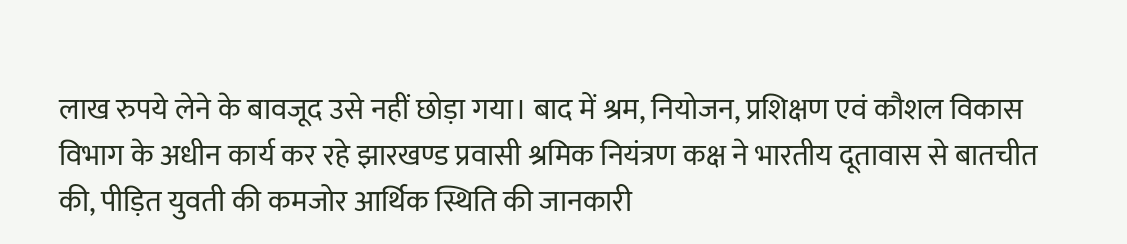लाख रुपये लेने के बावजूद उसे नहीं छोड़ा गया। बाद में श्रम, नियोजन, प्रशिक्षण एवं कौशल विकास विभाग के अधीन कार्य कर रहे झारखण्ड प्रवासी श्रमिक नियंत्रण कक्ष ने भारतीय दूतावास से बातचीत की, पीड़ित युवती की कमजोर आर्थिक स्थिति की जानकारी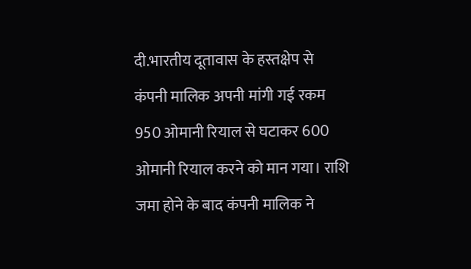दी.भारतीय दूतावास के हस्तक्षेप से कंपनी मालिक अपनी मांगी गई रकम 950 ओमानी रियाल से घटाकर 600 ओमानी रियाल करने को मान गया। राशि जमा होने के बाद कंपनी मालिक ने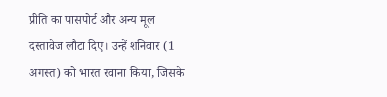प्रीति का पासपोर्ट और अन्य मूल दस्तावेज लौटा दिए। उन्हें शनिवार (1 अगस्त) को भारत रवाना किया, जिसके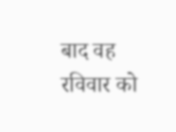बाद वह रविवार को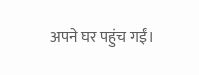अपने घर पहुंच गईं।